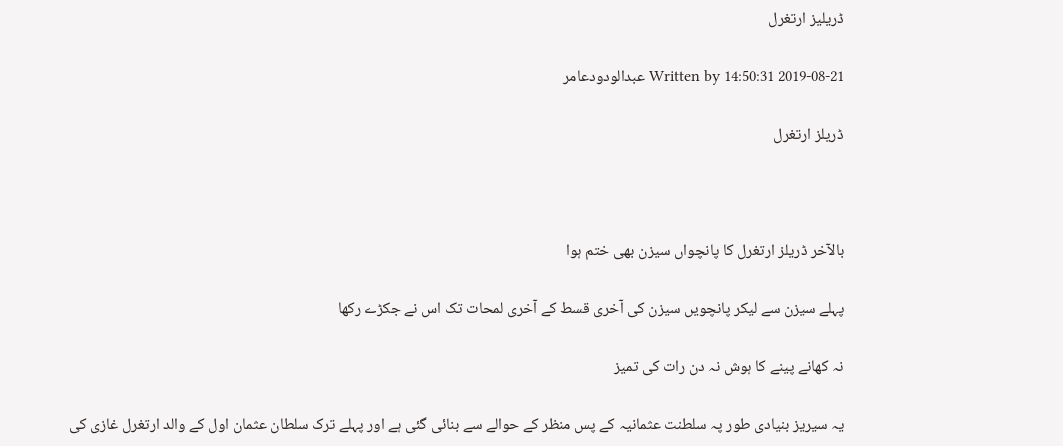ڈریلیز ارتغرل

2019-08-21 14:50:31 Written by عبدالودودعامر

ڈریلز ارتغرل



بالآخر ڈریلز ارتغرل کا پانچواں سیزن بھی ختم ہوا

پہلے سیزن سے لیکر پانچویں سیزن کی آخری قسط کے آخری لمحات تک اس نے جکڑے رکھا

نہ کھانے پینے کا ہوش نہ دن رات کی تمیز

یہ سیریز بنیادی طور پہ سلطنت عثمانیہ کے پس منظر کے حوالے سے بنائی گئی ہے اور پہلے ترک سلطان عثمان اول کے والد ارتغرل غازی کی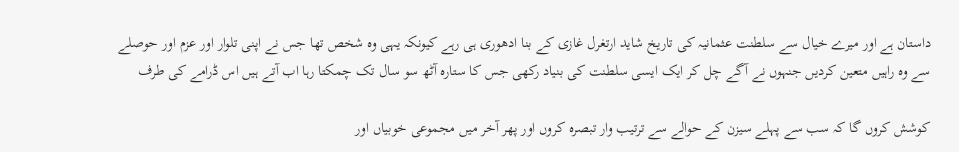داستان ہے اور میرے خیال سے سلطنت عثمانیہ کی تاریخ شاید ارتغرل غازی کے بنا ادھوری ہی رہے کیونکہ یہی وہ شخص تھا جس نے اپنی تلوار اور عزم اور حوصلے سے وہ راہیں متعین کردیں جنہوں نے آگے چل کر ایک ایسی سلطنت کی بنیاد رکھی جس کا ستارہ آٹھ سو سال تک چمکتا رہا اب آتے ہیں اس ڈرامے کی طرف

کوشش کروں گا کہ سب سے پہلے سیزن کے حوالے سے ترتیب وار تبصرہ کروں اور پھر آخر میں مجموعی خوبیاں اور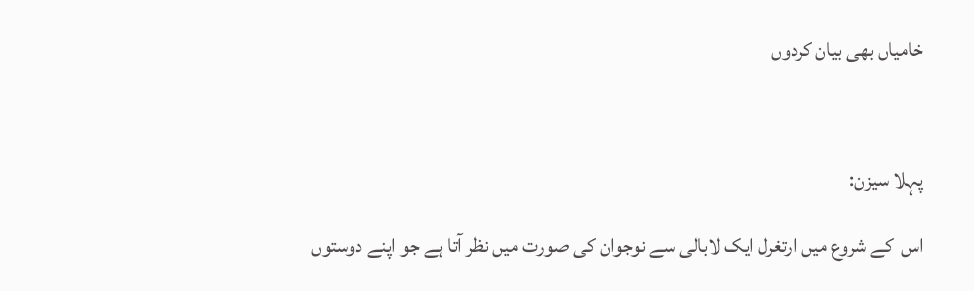خامیاں بھی بیان کردوں



پہلا سیزن:

اس  کے شروع میں ارتغرل ایک لابالی سے نوجوان کی صورت میں نظر آتا ہے جو اپنے دوستوں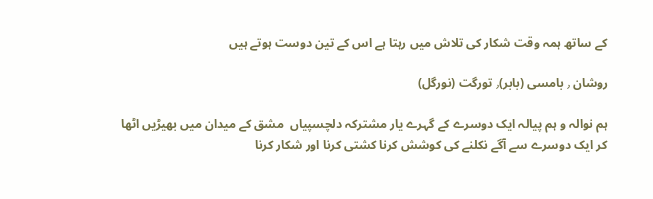کے ساتھ ہمہ وقت شکار کی تلاش میں رہتا ہے اس کے تین دوست ہوتے ہیں

روشان ٫ بامسی (بابر)٫ تورگت (نورگل)

ہم نوالہ و ہم پیالہ ایک دوسرے کے گہرے یار مشترکہ دلچسپیاں  مشق کے میدان میں بھیڑیں اٹھا کر ایک دوسرے سے آگے نکلنے کی کوشش کرنا کشتی کرنا اور شکار کرنا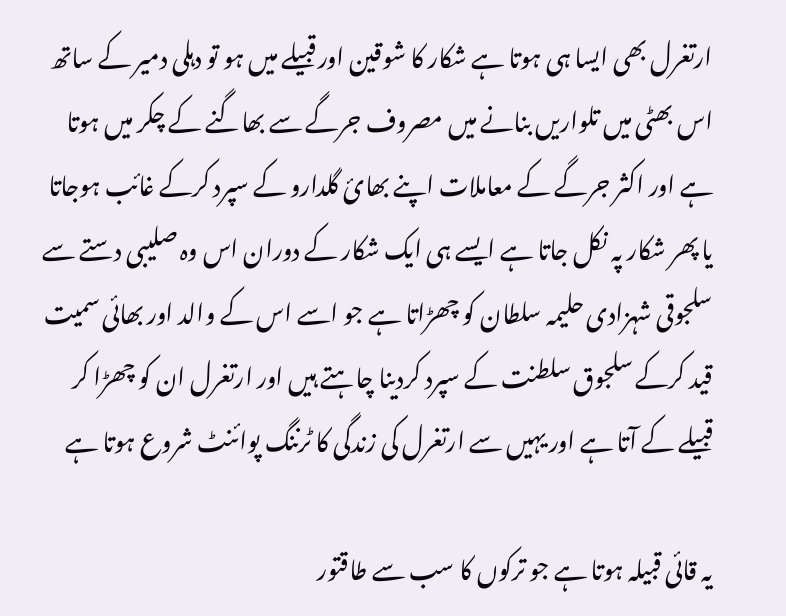ارتغرل بھی ایسا ہی ہوتا ہے شکار کا شوقین اور قبیلے میں ہو تو دہلی دمیر کے ساتھ اس بھٹی میں تلواریں بنانے میں مصروف جرگے سے بھاگنے کے چکر میں ہوتا ہے اور اکثر جرگے کے معاملات اپنے بھائ گلدارو کے سپرد کرکے غائب ہوجاتا یا پھر شکار پہ نکل جاتا ہے ایسے ہی ایک شکار کے دوران اس وہ صلیبی دستے سے سلجوقی شہزادی حلیمہ سلطان کو چھڑاتا ہے جو اسے اس کے والد اور بھائی سمیت قید کرکے سلجوق سلطنت کے سپرد کردینا چاہتے ہیں اور ارتغرل ان کو چھڑا کر قبیلے کے آتا ہے اور یہیں سے ارتغرل کی زندگی کا ٹرننگ پوائنٹ شروع ہوتا ہے

یہ قائی قبیلہ ہوتا ہے جو ترکوں کا سب سے طاقتور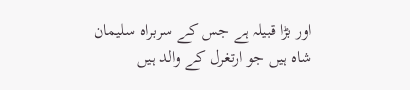اور بڑا قبیلہ ہے جس کے سربراہ سلیمان شاہ ہیں جو ارتغرل کے والد ہیں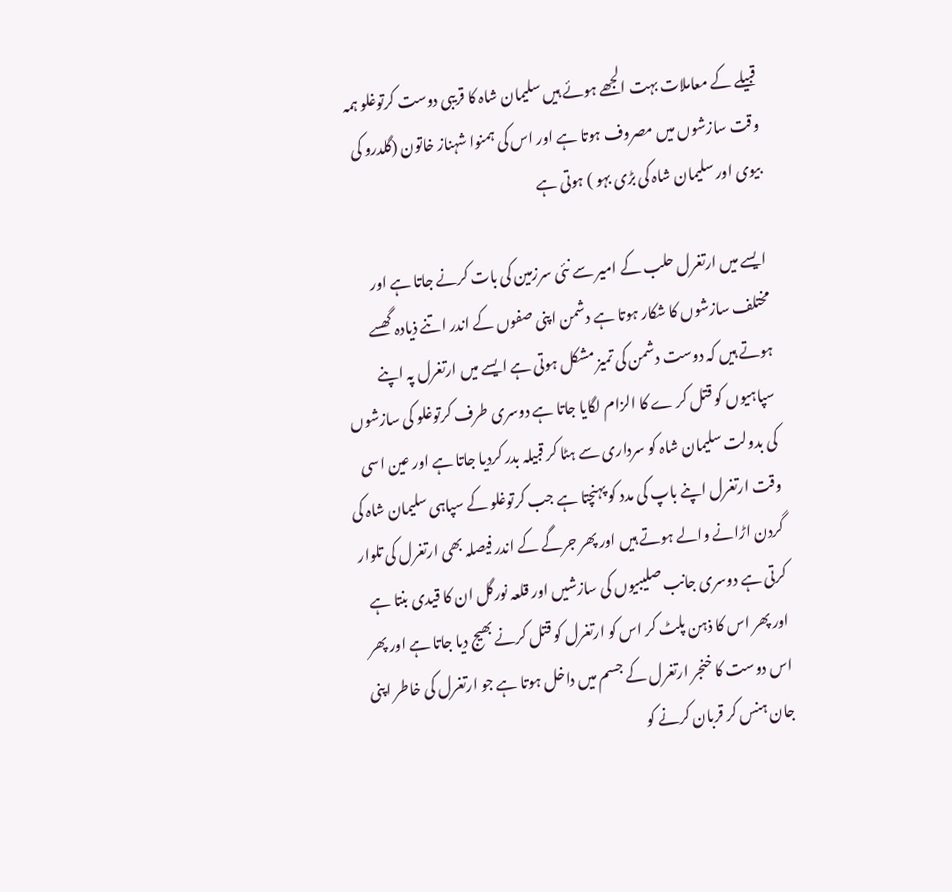قبیلے کے معاملات بہت الجھے ہوئے ہیں سلیمان شاہ کا قریبی دوست کرتوغلو ہمہ وقت سازشوں میں مصروف ہوتا ہے اور اس کی ہمنوا شہناز خاتون (گلدرو کی بیوی اور سلیمان شاہ کی بڑی بہو ) ہوتی ہے

ایسے میں ارتغرل حلب کے امیر سے نئی سرزمین کی بات کرنے جاتا ہے اور مختلف سازشوں کا شکار ہوتا ہے دشمن اپنی صفوں کے اندر اتنے ذیادہ گھسے ہوتے ہیں کہ دوست دشمن کی تمیز مشکل ہوتی ہے ایسے میں ارتغرل پہ اپنے سپاہیوں کو قتل کر ے کا الزام لگایا جاتا ہے دوسری طرف کرتوغلو کی سازشوں کی بدولت سلیمان شاہ کو سرداری سے ہٹا کر قبیلہ بدر کردیا جاتا ہے اور عین اسی وقت ارتغرل اپنے باپ کی مدد کو پہنچتا ہے جب کرتوغلو کے سپاہی سلیمان شاہ کی گردن اڑانے والے ہوتے ہیں اور پھر جرگے کے اندر فیصلہ بھی ارتغرل کی تلوار کرتی ہے دوسری جانب صلیبیوں کی سازشیں اور قلعہ نورگل ان کا قیدی بنتا ہے اور پھر اس کا ذہن پلٹ کر اس کو ارتغرل کو قتل کرنے بھیج دیا جاتا ہے اور پھر اس دوست کا خنجر ارتغرل کے جسم میں داخل ہوتا ہے جو ارتغرل کی خاطر اپنی جان ہنس کر قربان کرنے کو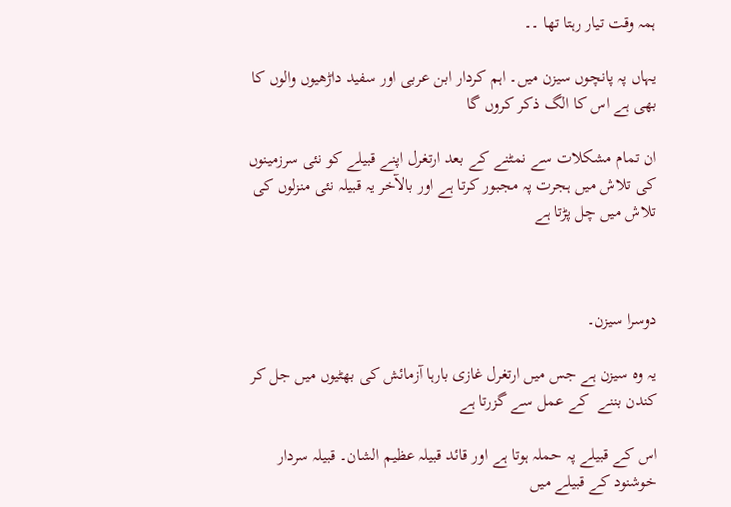ہمہ وقت تیار رہتا تھا ۔۔

یہاں پہ پانچوں سیزن میں۔ اہم کردار ابن عربی اور سفید داڑھیوں والوں کا بھی ہے اس کا الگ ذکر کروں گا

ان تمام مشکلات سے نمٹنے کے بعد ارتغرل اپنے قبیلے کو نئی سرزمینوں کی تلاش میں ہجرت پہ مجبور کرتا ہے اور بالآخر یہ قبیلہ نئی منزلوں کی تلاش میں چل پڑتا ہے



دوسرا سیزن۔

یہ وہ سیزن ہے جس میں ارتغرل غازی بارہا آزمائش کی بھٹیوں میں جل کر کندن بننے  کے عمل سے گزرتا ہے

اس کے قبیلے پہ حملہ ہوتا ہے اور قائد قبیلہ عظیم الشان۔ قبیلہ سردار خوشنود کے قبیلے میں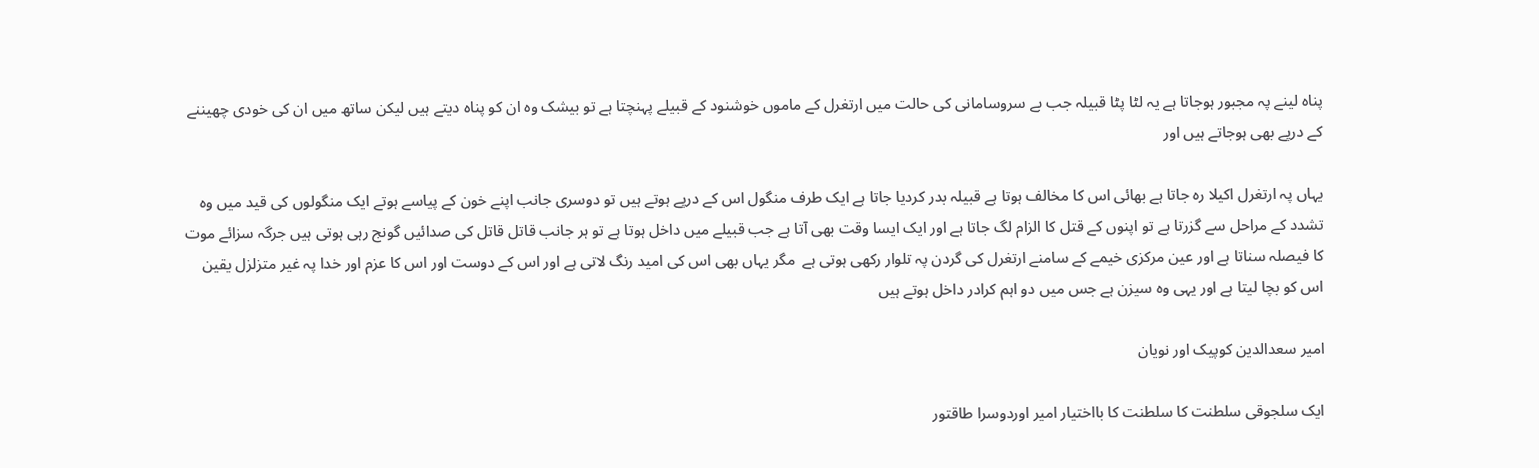پناہ لینے پہ مجبور ہوجاتا ہے یہ لٹا پٹا قبیلہ جب بے سروسامانی کی حالت میں ارتغرل کے ماموں خوشنود کے قبیلے پہنچتا ہے تو بیشک وہ ان کو پناہ دیتے ہیں لیکن ساتھ میں ان کی خودی چھیننے کے درپے بھی ہوجاتے ہیں اور

یہاں پہ ارتغرل اکیلا رہ جاتا ہے بھائی اس کا مخالف ہوتا ہے قبیلہ بدر کردیا جاتا ہے ایک طرف منگول اس کے درپے ہوتے ہیں تو دوسری جانب اپنے خون کے پیاسے ہوتے ایک منگولوں کی قید میں وہ تشدد کے مراحل سے گزرتا ہے تو اپنوں کے قتل کا الزام لگ جاتا ہے اور ایک ایسا وقت بھی آتا ہے جب قبیلے میں داخل ہوتا ہے تو ہر جانب قاتل قاتل کی صدائیں گونج رہی ہوتی ہیں جرگہ سزائے موت کا فیصلہ سناتا ہے اور عین مرکزی خیمے کے سامنے ارتغرل کی گردن پہ تلوار رکھی ہوتی ہے  مگر یہاں بھی اس کی امید رنگ لاتی ہے اور اس کے دوست اور اس کا عزم اور خدا پہ غیر متزلزل یقین اس کو بچا لیتا ہے اور یہی وہ سیزن ہے جس میں دو اہم کرادر داخل ہوتے ہیں

امیر سعدالدین کوپیک اور نویان

ایک سلجوقی سلطنت کا سلطنت کا بااختیار امیر اوردوسرا طاقتور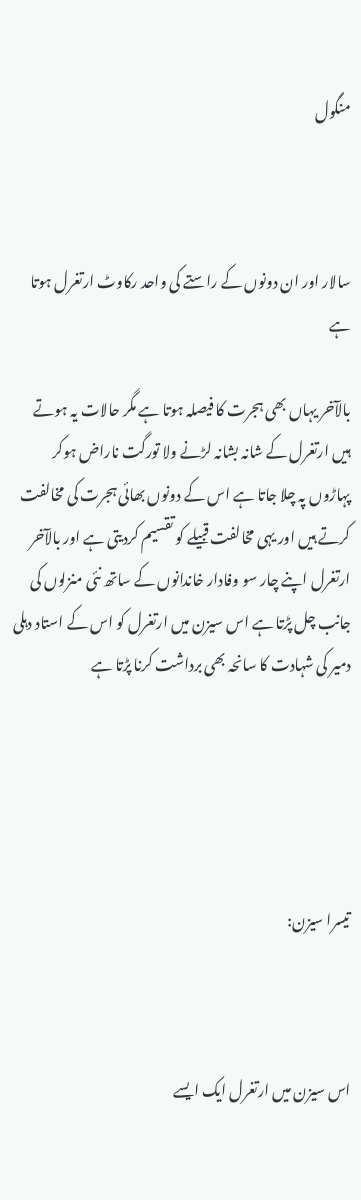منگول



سالار اور ان دونوں کے راستے کی واحد رکاوٹ ارتغرل ہوتا ہے

بالآخر یہاں بھی ہجرت کا فیصلہ ہوتا ہے مگر حالات یہ ہوتے ہیں ارتغرل کے شانہ بشانہ لڑنے ولا تورگت ناراض ہوکر پہاڑوں پہ چلا جاتا ہے اس کے دونوں بھائی ہجرت کی مخالفت کرتے ہیں اور یہی مخالفت قبیلے کو تقسیم کردیتی ہے اور بالآخر ارتغرل اپنے چار سو وفادار خاندانوں کے ساتھ نئی منزلوں کی جانب چل پڑتا ہے اس سیزن میں ارتغرل کو اس کے استاد دہلی دمیر کی شہادت کا سانحہ بھی برداشت کرنا پڑتا ہے





تیسرا سیزن:



اس سیزن میں ارتغرل ایک ایسے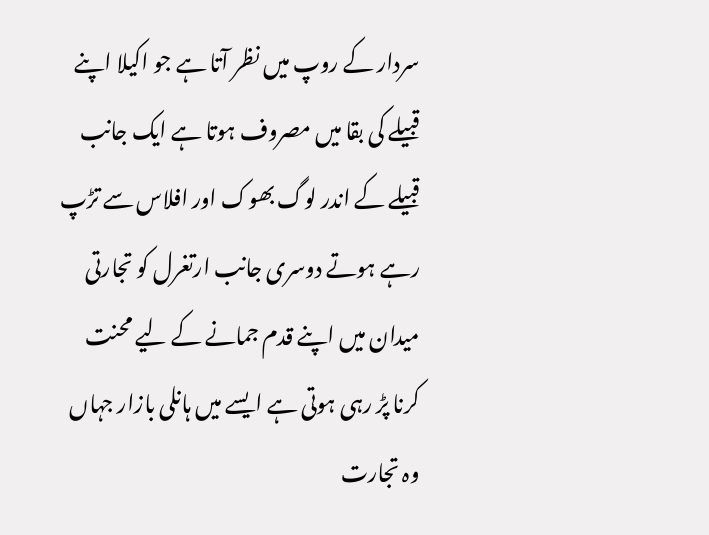سردار کے روپ میں نظر آتا ہے جو اکیلا اپنے قبیلے کی بقا میں مصروف ہوتا ہے ایک جانب قبیلے کے اندر لوگ بھوک اور افلاس سے تڑپ رہے ہوتے دوسری جانب ارتغرل کو تجارتی میدان میں اپنے قدم جمانے کے لیے محنت کرنا پڑ رہی ہوتی ہے ایسے میں ہانلی بازار جہاں وہ تجارت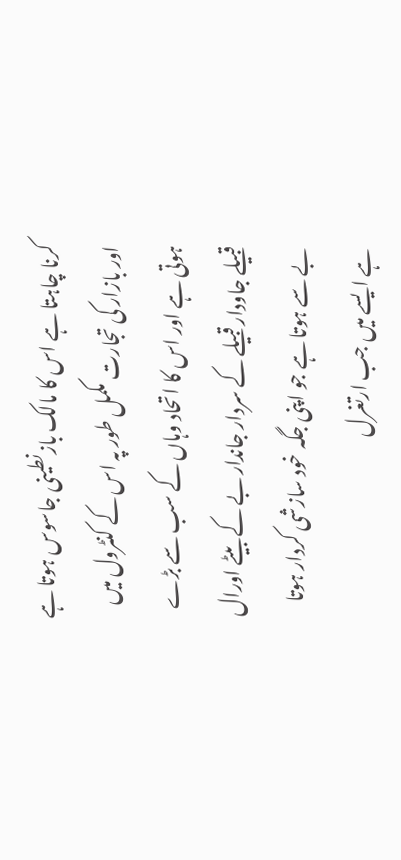کرنا چاہتا ہے اس کا مالک بازنطینی جاسوس ہوتا ہے اور بازار کی تجارت مکمل طور پہ اس کے کنٹرول میں ہوتی ہے اور اس کا اتحاد وہاں کے سب سے بڑے قبیلے جاودار قبیلے کے سردار جاندار بے کے بیٹے اورال بے سے ہوتا ہے جو اپنی جگہ خود سازشی کردار ہوتا ہے ایسے میں جب ارتغرل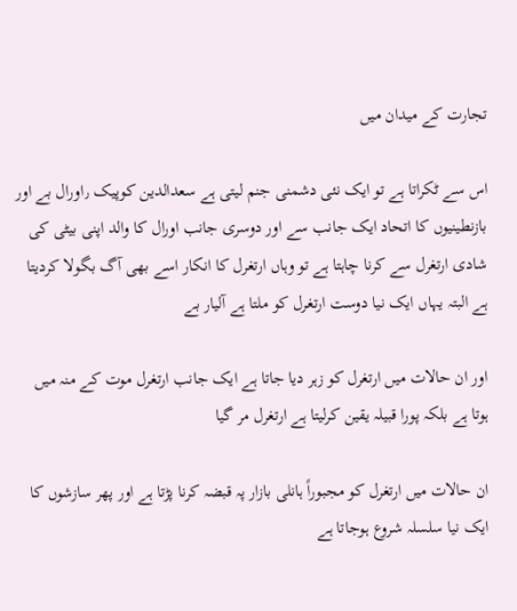تجارت کے میدان میں

اس سے ٹکراتا ہے تو ایک نئی دشمنی جنم لیتی ہے سعدالدین کوپیک ٫اورال بے اور بازنطینیوں کا اتحاد ایک جانب سے اور دوسری جانب اورال کا والد اپنی بیٹی کی شادی ارتغرل سے کرنا چاہتا ہے تو وہاں ارتغرل کا انکار اسے بھی آگ بگولا کردیتا ہے البتہ یہاں ایک نیا دوست ارتغرل کو ملتا ہے آلیار بے

اور ان حالات میں ارتغرل کو زہر دیا جاتا ہے ایک جانب ارتغرل موت کے منہ میں ہوتا ہے بلکہ پورا قبیلہ یقین کرلیتا ہے ارتغرل مر گیا

ان حالات میں ارتغرل کو مجبوراً ہانلی بازار پہ قبضہ کرنا پڑتا ہے اور پھر سازشوں کا ایک نیا سلسلہ شروع ہوجاتا ہے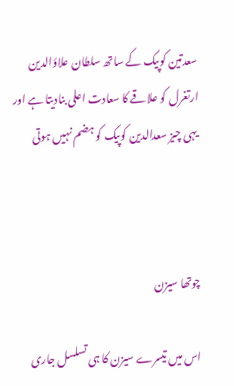سعدتین کوپیک کے ساتھ سلطان علاؤالدین ارتغرل کو علاقے کا سعادت اعلی بنادیتا ہے اور یہی چیز سعدالدین کوپیک کو ہضم نہیں ہوتی



چوتھا سیزن

اس میں تیسرے سیزن کا ہی تسلسل جاری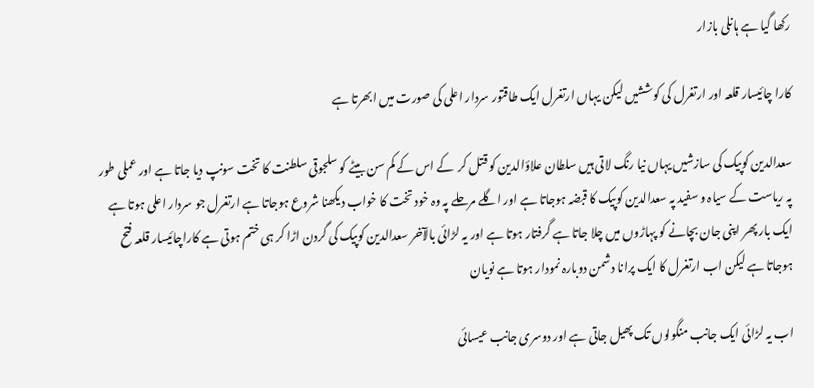رکھا گیا ہے ہانلی بازار

کارا چائیسار قلعہ اور ارتغرل کی کوششیں لیکن یہاں ارتغرل ایک طاقتور سردار اعلی کی صورت میں ابھرتا ہے

سعدالدین کوپیک کی سازشیں یہاں نیا رنگ لاتی ہیں سلطان علاؤالدین کو قتل کر  کے اس کے کم سن بیٹے کو سلجوقی سلطنت کا تخت سونپ دیا جاتا ہے اور عملی طور پہ ریاست کے سیاہ و سفید پہ سعدالدین کوپیک کا قبضہ ہوجاتا ہے اور اگلے مرحلے پہ وہ خود تخت کا خواب دیکھنا شروع ہوجاتا ہے ارتغرل جو سردار اعلی ہوتا ہے ایک بار پھر اپنی جان بچانے کو پہاڑوں میں چلا جاتا ہے گرفتار ہوتا ہے اور یہ لڑائی بالآخر سعدالدین کوپیک کی گردن اڑا کر ہی ختم ہوتی ہے کاراچائیسار قلعہ فتح ہوجاتا ہے لیکن اب ارتغرل کا ایک پرانا دشمن دوبارہ نمودار ہوتا ہے نویان

اب یہ لڑائی ایک جانب منگولوں تک پھیل جاتی ہے اور دوسری جانب عیسائی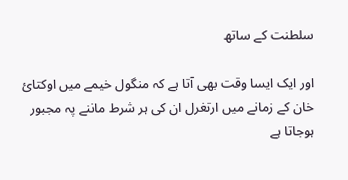سلطنت کے ساتھ

اور ایک ایسا وقت بھی آتا ہے کہ منگول خیمے میں اوکتائ خان کے زمانے میں ارتغرل ان کی ہر شرط ماننے پہ مجبور ہوجاتا ہے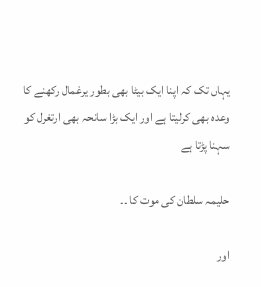یہاں تک کہ اپنا ایک بیٹا بھی بطور یرغمال رکھنے کا وعدہ بھی کرلیتا ہے اور ایک بڑا سانحہ بھی ارتغرل کو سہنا پڑتا ہے

حلیمہ سلطان کی موت کا ۔۔

اور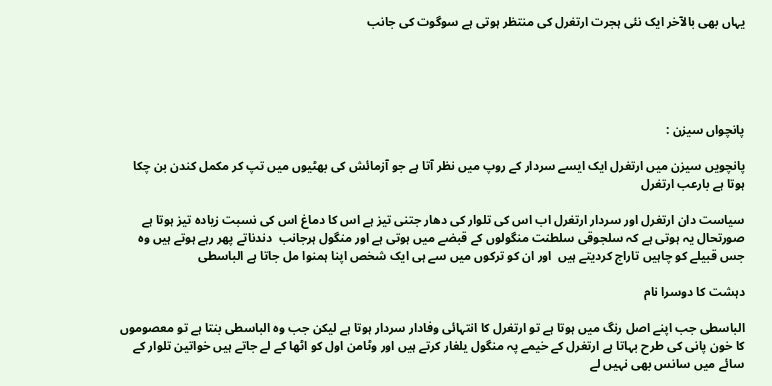یہاں بھی بالآخر ایک نئی ہجرت ارتغرل کی منتظر ہوتی ہے سوگوت کی جانب





پانچواں سیزن :

پانچویں سیزن میں ارتغرل ایک ایسے سردار کے روپ میں نظر آتا ہے جو آزمائش کی بھٹیوں میں تپ کر مکمل کندن بن چکا ہوتا ہے بارعب ارتغرل

سیاست دان ارتغرل اور سردار ارتغرل اب اس کی تلوار کی دھار جتنی تیز ہے اس کا دماغ اس کی نسبت زیادہ تیز ہوتا ہے صورتحال یہ ہوتی ہے کہ سلجوقی سلطنت منگولوں کے قبضے میں ہوتی ہے اور منگول ہرجانب  دندناتے پھر رہے ہوتے ہیں وہ جس قبیلے کو چاہیں تاراج کردیتے ہیں  اور ان کو ترکوں میں سے ہی ایک شخص اپنا ہمنوا مل جاتا ہے الباسطی

دہشت کا دوسرا نام

الباسطی جب اپنے اصل رنگ میں ہوتا ہے تو ارتغرل کا انتہائی وفادار سردار ہوتا ہے لیکن جب وہ الباسطی بنتا ہے تو معصوموں کا خون پانی کی طرح بہاتا ہے ارتغرل کے خیمے پہ منگول یلغار کرتے ہیں اور وٹامن اول کو اٹھا کے لے جاتے ہیں خواتین تلوار کے سائے میں سانس بھی نہیں لے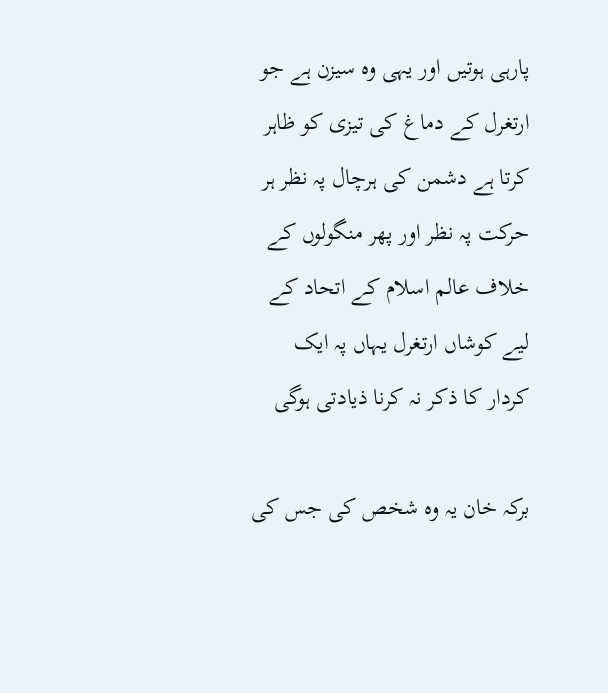پارہی ہوتیں اور یہی وہ سیزن ہے جو ارتغرل کے دماغ کی تیزی کو ظاہر کرتا ہے دشمن کی ہرچال پہ نظر ہر حرکت پہ نظر اور پھر منگولوں کے خلاف عالم اسلام کے اتحاد کے لیے کوشاں ارتغرل یہاں پہ ایک کردار کا ذکر نہ کرنا ذیادتی ہوگی

برکہ خان یہ وہ شخص کی جس کی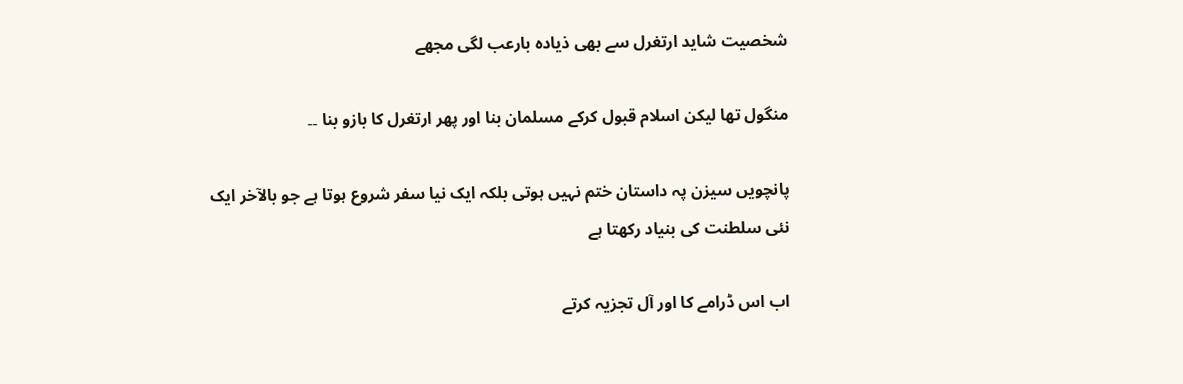شخصیت شاید ارتغرل سے بھی ذیادہ بارعب لگی مجھے

منگول تھا لیکن اسلام قبول کرکے مسلمان بنا اور پھر ارتغرل کا بازو بنا ۔۔

پانچویں سیزن پہ داستان ختم نہیں ہوتی بلکہ ایک نیا سفر شروع ہوتا ہے جو بالآخر ایک نئی سلطنت کی بنیاد رکھتا ہے

اب اس ڈرامے کا اور آل تجزیہ کرتے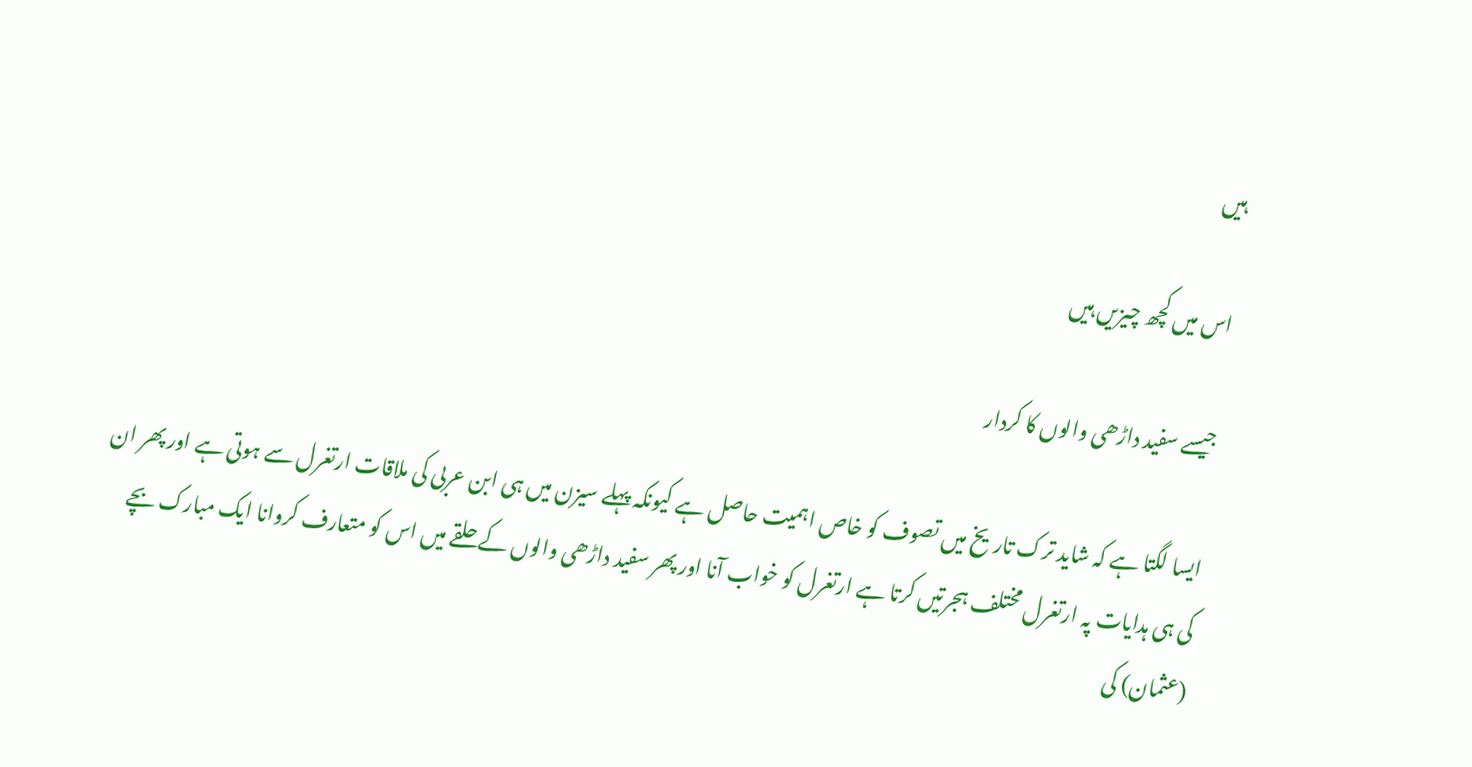ہیں

اس میں کچھ چیزیں ہیں

جیسے سفید داڑھی والوں کا کردار

ایسا لگتا ہے کہ شاید ترک تاریخ میں تصوف کو خاص اہمیت حاصل ہے کیونکہ پہلے سیزن میں ہی ابن عربی کی ملاقات ارتغرل سے ہوتی ہے اور پھر ان کی ہی ہدایات پہ ارتغرل مختلف ہجرتیں کرتا ہے ارتغرل کو خواب آنا اور پھر سفید داڑھی والوں کے حلقے میں اس کو متعارف کروانا ایک مبارک بچے (عثمان) کی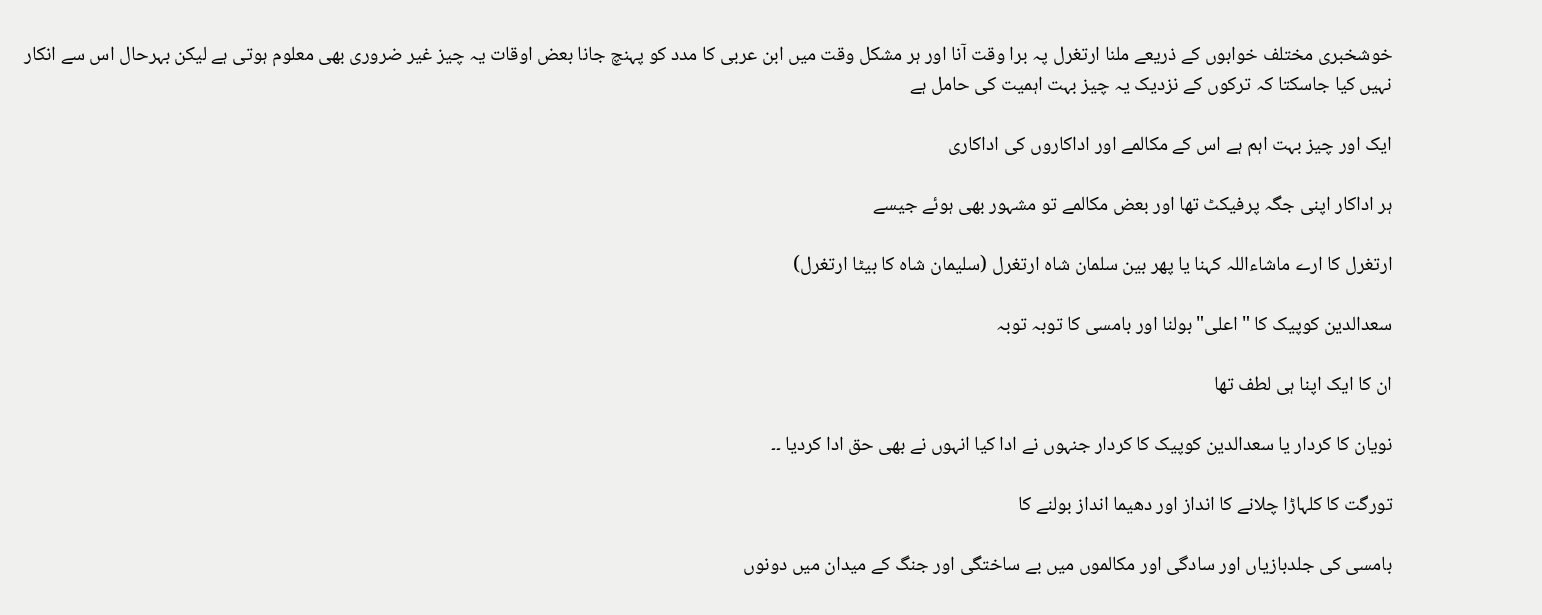خوشخبری مختلف خوابوں کے ذریعے ملنا ارتغرل پہ برا وقت آنا اور ہر مشکل وقت میں ابن عربی کا مدد کو پہنچ جانا بعض اوقات یہ چیز غیر ضروری بھی معلوم ہوتی ہے لیکن بہرحال اس سے انکار نہیں کیا جاسکتا کہ ترکوں کے نزدیک یہ چیز بہت اہمیت کی حامل ہے

ایک اور چیز بہت اہم ہے اس کے مکالمے اور اداکاروں کی اداکاری

ہر اداکار اپنی جگہ پرفیکٹ تھا اور بعض مکالمے تو مشہور بھی ہوئے جیسے

ارتغرل کا ارے ماشاءاللہ کہنا یا پھر بین سلمان شاہ ارتغرل (سلیمان شاہ کا بیٹا ارتغرل)

سعدالدین کوپیک کا "اعلی" بولنا اور بامسی کا توبہ توبہ

ان کا ایک اپنا ہی لطف تھا

نویان کا کردار یا سعدالدین کوپیک کا کردار جنہوں نے ادا کیا انہوں نے بھی حق ادا کردیا ۔۔

تورگت کا کلہاڑا چلانے کا انداز اور دھیما انداز بولنے کا

بامسی کی جلدبازیاں اور سادگی اور مکالموں میں بے ساختگی اور جنگ کے میدان میں دونوں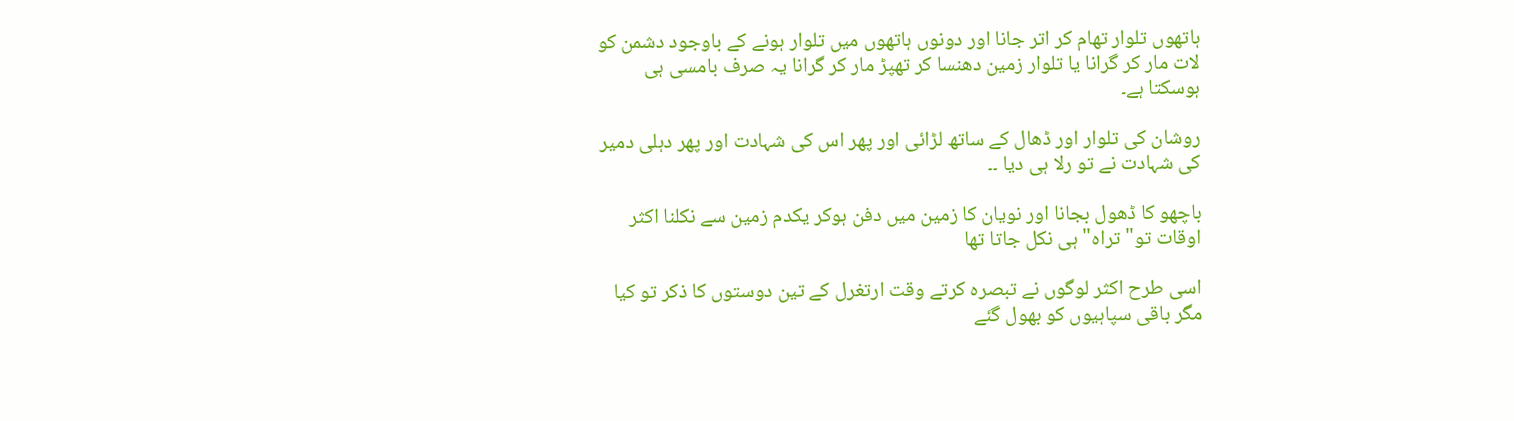ہاتھوں تلوار تھام کر اتر جانا اور دونوں ہاتھوں میں تلوار ہونے کے باوجود دشمن کو لات مار کر گرانا یا تلوار زمین دھنسا کر تھپڑ مار کر گرانا یہ صرف بامسی ہی ہوسکتا ہے۔

روشان کی تلوار اور ڈھال کے ساتھ لڑائی اور پھر اس کی شہادت اور پھر دہلی دمیر کی شہادت نے تو رلا ہی دیا ۔۔

باچھو کا ڈھول بجانا اور نویان کا زمین میں دفن ہوکر یکدم زمین سے نکلنا اکثر اوقات تو" تراہ" ہی نکل جاتا تھا

اسی طرح اکثر لوگوں نے تبصرہ کرتے وقت ارتغرل کے تین دوستوں کا ذکر تو کیا مگر باقی سپاہیوں کو بھول گئے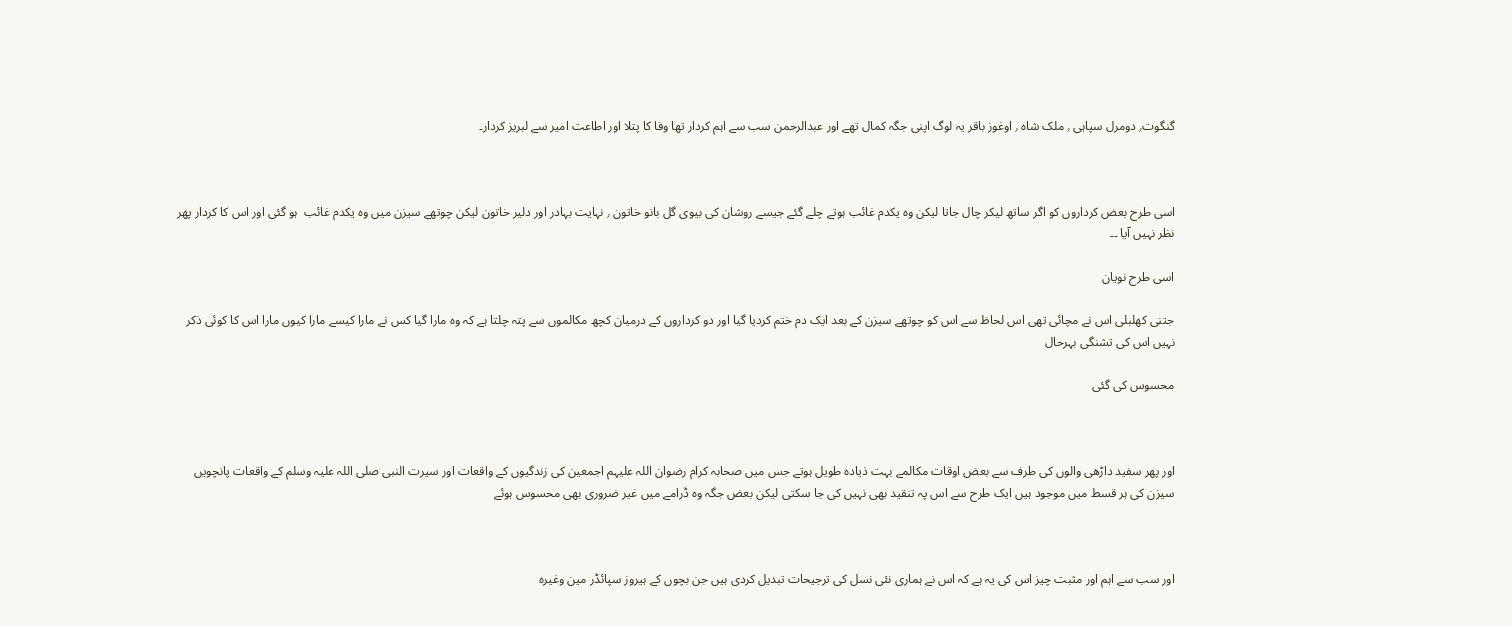گنگوت٫ دومرل سپاہی ٫ ملک شاہ ٫ اوغوز باقر یہ لوگ اپنی جگہ کمال تھے اور عبدالرحمن سب سے اہم کردار تھا وفا کا پتلا اور اطاعت امیر سے لبریز کردار۔



اسی طرح بعض کرداروں کو اگر ساتھ لیکر چال جاتا لیکن وہ یکدم غائب ہوتے چلے گئے جیسے روشان کی بیوی گل بانو خاتون ٫ نہایت بہادر اور دلیر خاتون لیکن چوتھے سیزن میں وہ یکدم غائب  ہو گئی اور اس کا کردار پھر نظر نہیں آیا ۔۔

اسی طرح نویان

جتنی کھلبلی اس نے مچائی تھی اس لحاظ سے اس کو چوتھے سیزن کے بعد ایک دم ختم کردیا گیا اور دو کرداروں کے درمیان کچھ مکالموں سے پتہ چلتا ہے کہ وہ مارا گیا کس نے مارا کیسے مارا کیوں مارا اس کا کوئی ذکر نہیں اس کی تشنگی بہرحال

محسوس کی گئی



اور پھر سفید داڑھی والوں کی طرف سے بعض اوقات مکالمے بہت ذیادہ طویل ہوتے جس میں صحابہ کرام رضوان اللہ علیہم اجمعین کی زندگیوں کے واقعات اور سیرت النبی صلی اللہ علیہ وسلم کے واقعات پانچویں سیزن کی ہر قسط میں موجود ہیں ایک طرح سے اس پہ تنقید بھی نہیں کی جا سکتی لیکن بعض جگہ وہ ڈرامے میں غیر ضروری بھی محسوس ہوئے



اور سب سے اہم اور مثبت چیز اس کی یہ ہے کہ اس نے ہماری نئی نسل کی ترجیحات تبدیل کردی ہیں جن بچوں کے ہیروز سپائڈر مین وغیرہ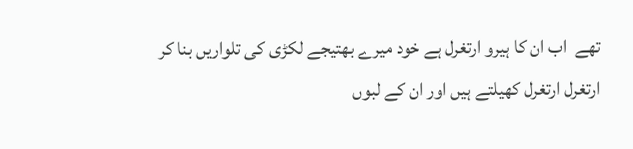تھے  اب ان کا ہیرو ارتغرل ہے خود میرے بھتیجے لکڑی کی تلواریں بنا کر ارتغرل ارتغرل کھیلتے ہیں اور ان کے لبوں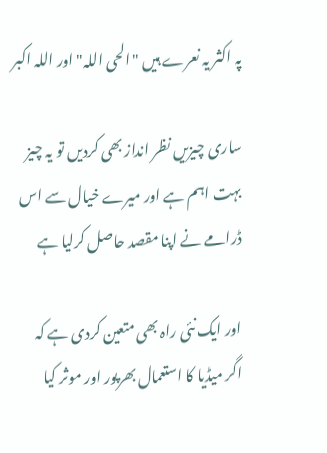پہ اکثر یہ نعرے ہیں "الحی اللہ" اور اللہ اکبر

ساری چیزیں نظر انداز بھی کردیں تو یہ چیز بہت اہم ہے اور میرے خیال سے اس ڈرامے نے اپنا مقصد حاصل کرلیا ہے

اور ایک نئی راہ بھی متعین کردی ہے کہ اگر میڈیا کا استعمال بھرپور اور موثر کیا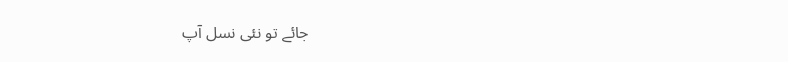جائے تو نئی نسل آپ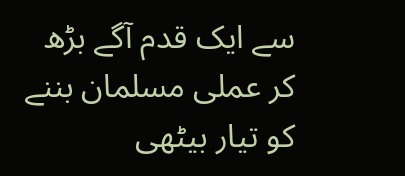سے ایک قدم آگے بڑھ کر عملی مسلمان بننے کو تیار بیٹھی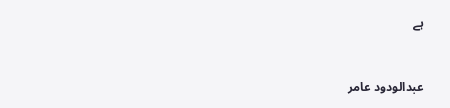ہے



عبدالودود عامر